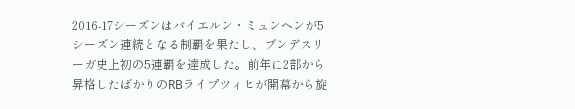2016-17シーズンはバイエルン・ミュンヘンが5シーズン連続となる制覇を果たし、ブンデスリーガ史上初の5連覇を達成した。前年に2部から昇格したばかりのRBライプツィヒが開幕から旋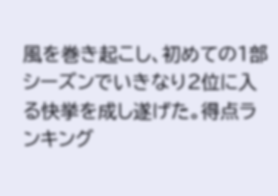風を巻き起こし、初めての1部シーズンでいきなり2位に入る快挙を成し遂げた。得点ランキング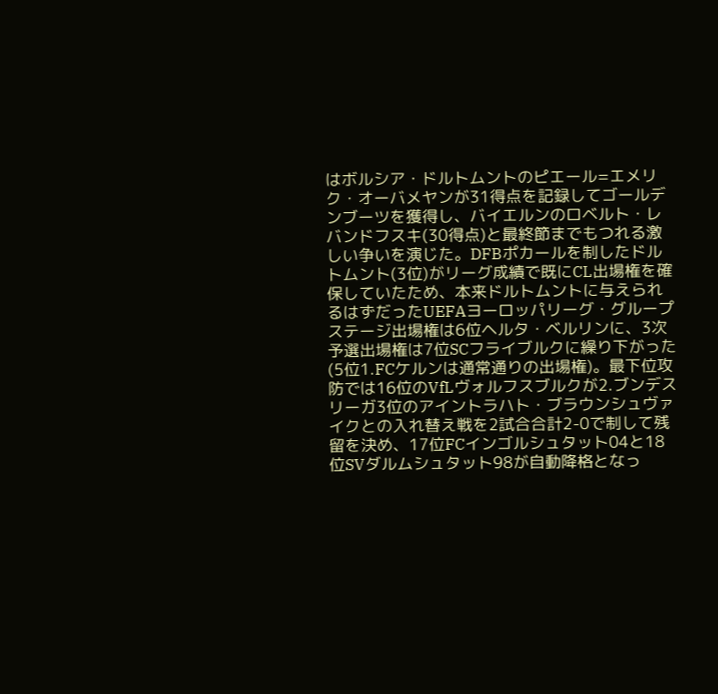はボルシア・ドルトムントのピエール=エメリク・オーバメヤンが31得点を記録してゴールデンブーツを獲得し、バイエルンのロベルト・レバンドフスキ(30得点)と最終節までもつれる激しい争いを演じた。DFBポカールを制したドルトムント(3位)がリーグ成績で既にCL出場権を確保していたため、本来ドルトムントに与えられるはずだったUEFAヨーロッパリーグ・グループステージ出場権は6位ヘルタ・ベルリンに、3次予選出場権は7位SCフライブルクに繰り下がった(5位1.FCケルンは通常通りの出場権)。最下位攻防では16位のVfLヴォルフスブルクが2.ブンデスリーガ3位のアイントラハト・ブラウンシュヴァイクとの入れ替え戦を2試合合計2-0で制して残留を決め、17位FCインゴルシュタット04と18位SVダルムシュタット98が自動降格となっ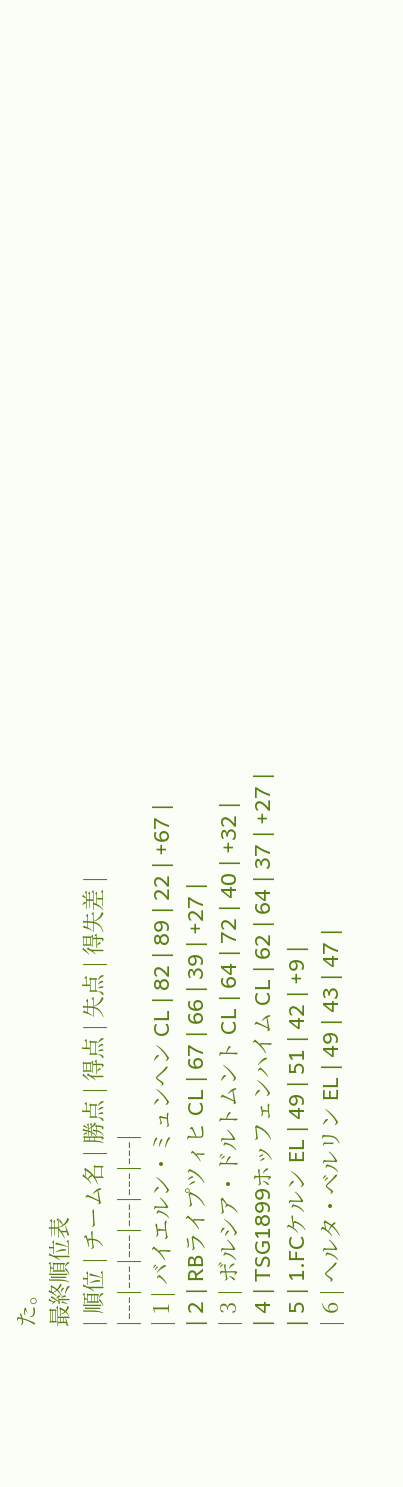た。
最終順位表
| 順位 | チーム名 | 勝点 | 得点 | 失点 | 得失差 |
|---|---|---|---|---|---|
| 1 | バイエルン・ミュンヘン CL | 82 | 89 | 22 | +67 |
| 2 | RBライプツィヒ CL | 67 | 66 | 39 | +27 |
| 3 | ボルシア・ドルトムント CL | 64 | 72 | 40 | +32 |
| 4 | TSG1899ホッフェンハイム CL | 62 | 64 | 37 | +27 |
| 5 | 1.FCケルン EL | 49 | 51 | 42 | +9 |
| 6 | ヘルタ・ベルリン EL | 49 | 43 | 47 |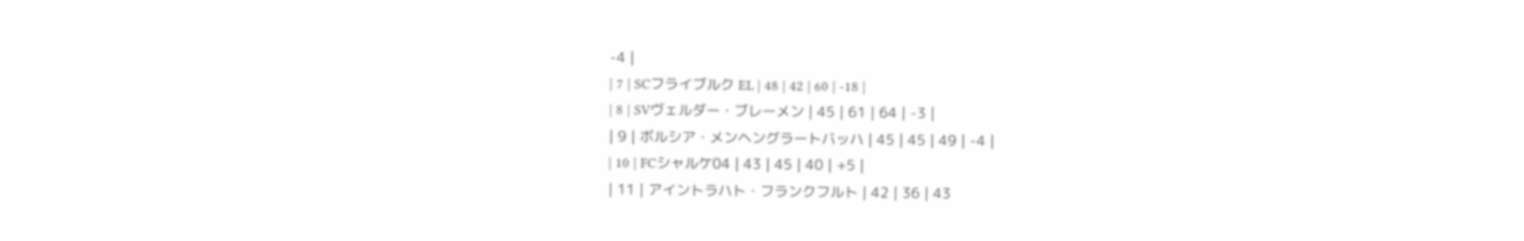-4 |
| 7 | SCフライブルク EL | 48 | 42 | 60 | -18 |
| 8 | SVヴェルダー・ブレーメン | 45 | 61 | 64 | -3 |
| 9 | ボルシア・メンヘングラートバッハ | 45 | 45 | 49 | -4 |
| 10 | FCシャルケ04 | 43 | 45 | 40 | +5 |
| 11 | アイントラハト・フランクフルト | 42 | 36 | 43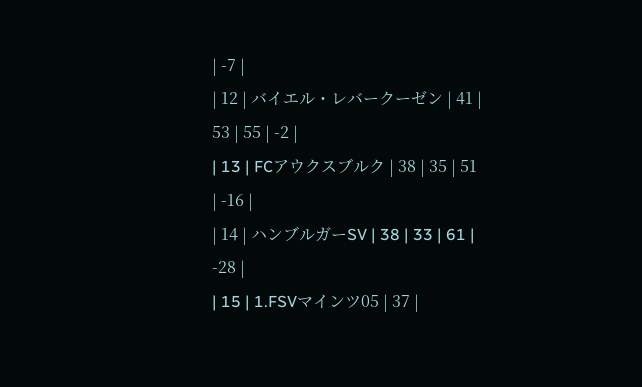| -7 |
| 12 | バイエル・レバークーゼン | 41 | 53 | 55 | -2 |
| 13 | FCアウクスブルク | 38 | 35 | 51 | -16 |
| 14 | ハンブルガーSV | 38 | 33 | 61 | -28 |
| 15 | 1.FSVマインツ05 | 37 |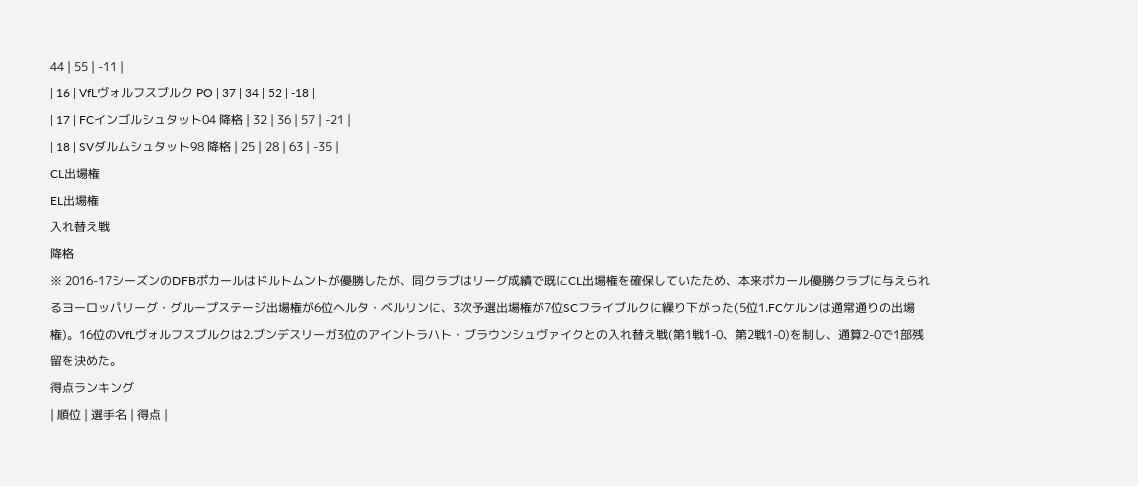44 | 55 | -11 |
| 16 | VfLヴォルフスブルク PO | 37 | 34 | 52 | -18 |
| 17 | FCインゴルシュタット04 降格 | 32 | 36 | 57 | -21 |
| 18 | SVダルムシュタット98 降格 | 25 | 28 | 63 | -35 |
CL出場権
EL出場権
入れ替え戦
降格
※ 2016-17シーズンのDFBポカールはドルトムントが優勝したが、同クラブはリーグ成績で既にCL出場権を確保していたため、本来ポカール優勝クラブに与えられるヨーロッパリーグ・グループステージ出場権が6位ヘルタ・ベルリンに、3次予選出場権が7位SCフライブルクに繰り下がった(5位1.FCケルンは通常通りの出場権)。16位のVfLヴォルフスブルクは2.ブンデスリーガ3位のアイントラハト・ブラウンシュヴァイクとの入れ替え戦(第1戦1-0、第2戦1-0)を制し、通算2-0で1部残留を決めた。
得点ランキング
| 順位 | 選手名 | 得点 |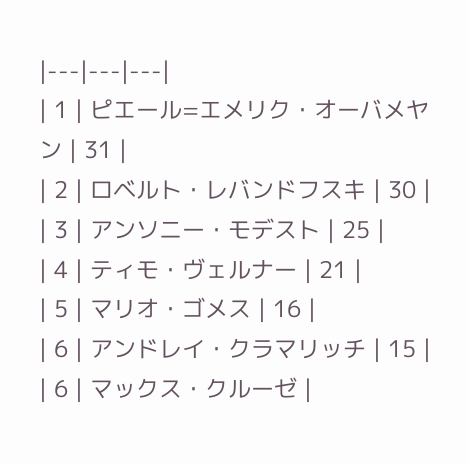|---|---|---|
| 1 | ピエール=エメリク・オーバメヤン | 31 |
| 2 | ロベルト・レバンドフスキ | 30 |
| 3 | アンソニー・モデスト | 25 |
| 4 | ティモ・ヴェルナー | 21 |
| 5 | マリオ・ゴメス | 16 |
| 6 | アンドレイ・クラマリッチ | 15 |
| 6 | マックス・クルーゼ |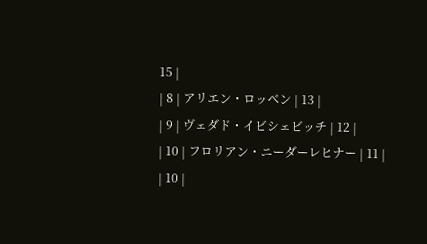15 |
| 8 | アリエン・ロッベン | 13 |
| 9 | ヴェダド・イビシェビッチ | 12 |
| 10 | フロリアン・ニーダーレヒナー | 11 |
| 10 |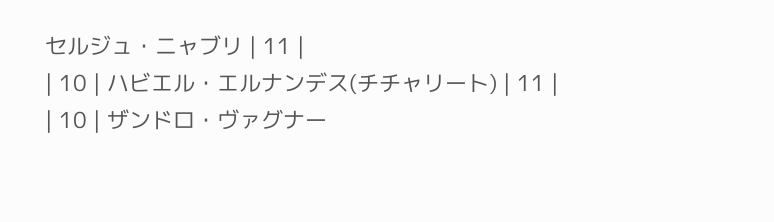セルジュ・ニャブリ | 11 |
| 10 | ハビエル・エルナンデス(チチャリート) | 11 |
| 10 | ザンドロ・ヴァグナー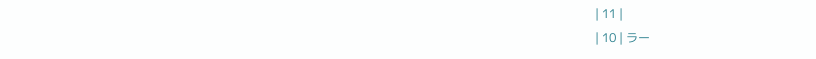| 11 |
| 10 | ラー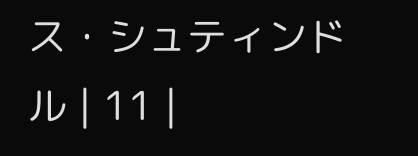ス・シュティンドル | 11 |